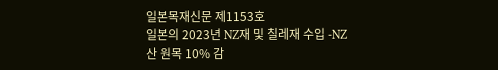일본목재신문 제1153호
일본의 2023년 NZ재 및 칠레재 수입 -NZ산 원목 10% 감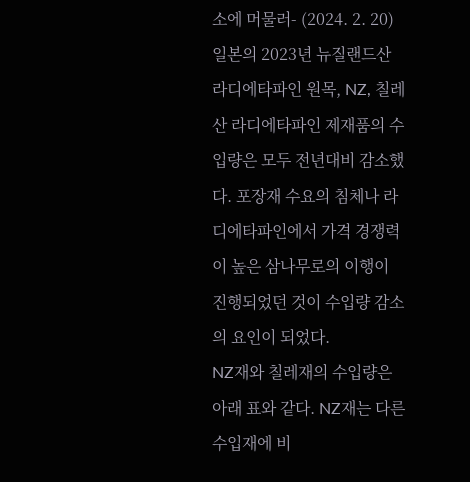소에 머물러- (2024. 2. 20)
일본의 2023년 뉴질랜드산 라디에타파인 원목, NZ, 칠레산 라디에타파인 제재품의 수입량은 모두 전년대비 감소했다. 포장재 수요의 침체나 라디에타파인에서 가격 경쟁력이 높은 삼나무로의 이행이 진행되었던 것이 수입량 감소의 요인이 되었다.
NZ재와 칠레재의 수입량은 아래 표와 같다. NZ재는 다른 수입재에 비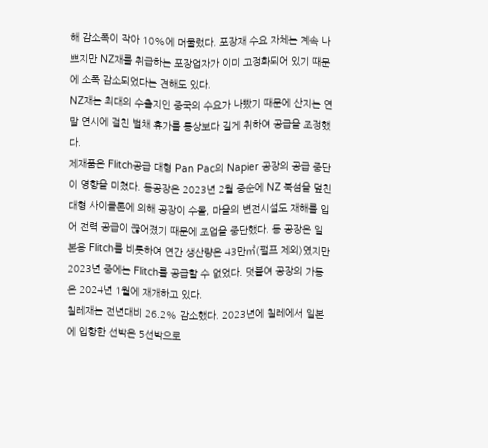해 감소폭이 작아 10%에 머물렀다. 포장재 수요 자체는 계속 나쁘지만 NZ재를 취급하는 포장업자가 이미 고정화되어 있기 때문에 소폭 감소되었다는 견해도 있다.
NZ재는 최대의 수출지인 중국의 수요가 나빴기 때문에 산지는 연말 연시에 걸친 벌채 휴가를 통상보다 길게 취하여 공급을 조정했다.
제재품은 Flitch공급 대형 Pan Pac의 Napier 공장의 공급 중단이 영향을 미쳤다. 동공장은 2023년 2월 중순에 NZ 북섬을 덮친 대형 사이클론에 의해 공장이 수몰, 마을의 변전시설도 재해를 입어 전력 공급이 끊어졌기 때문에 조업을 중단했다. 동 공장은 일본용 Flitch를 비롯하여 연간 생산량은 43만㎥(펄프 제외)였지만 2023년 중에는 Flitch를 공급할 수 없었다. 덧붙여 공장의 가동은 2024년 1월에 재개하고 있다.
칠레재는 전년대비 26.2% 감소했다. 2023년에 칠레에서 일본에 입항한 선박은 5선박으로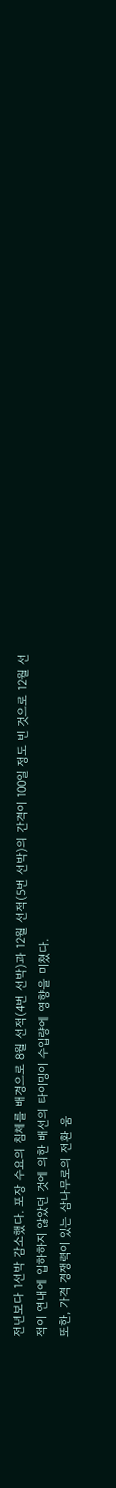전년보다 1선박 감소했다. 포장 수요의 침체를 배경으로 8월 선적(4번 선박)과 12월 선적(5번 선박)의 간격이 100일 정도 빈 것으로 12월 선적이 연내에 입하하지 않았던 것에 의한 배선의 타이밍이 수입량에 영향을 미쳤다.
또한, 가격 경쟁력이 있는 삼나무로의 전환 움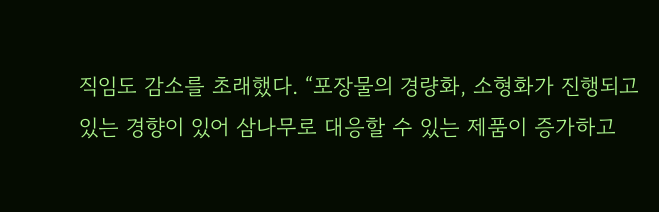직임도 감소를 초래했다. “포장물의 경량화, 소형화가 진행되고 있는 경향이 있어 삼나무로 대응할 수 있는 제품이 증가하고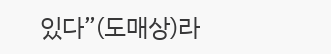있다”(도매상)라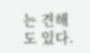는 견해도 있다.